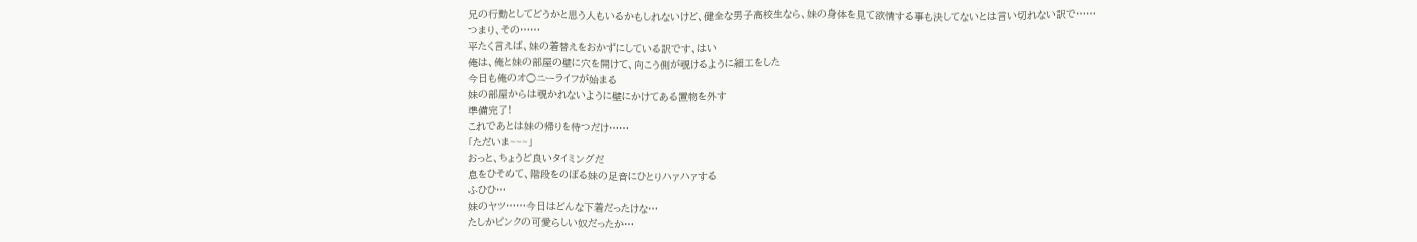兄の行動としてどうかと思う人もいるかもしれないけど、健全な男子高校生なら、妹の身体を見て欲情する事も決してないとは言い切れない訳で……
つまり、その……
平たく言えば、妹の着替えをおかずにしている訳です、はい
俺は、俺と妹の部屋の壁に穴を開けて、向こう側が覗けるように細工をした
今日も俺のオ○ニーライフが始まる
妹の部屋からは覗かれないように壁にかけてある置物を外す
準備完了!
これであとは妹の帰りを待つだけ……
「ただいま~~~」
おっと、ちょうど良いタイミングだ
息をひそめて、階段をのぼる妹の足音にひとりハァハァする
ふひひ…
妹のヤツ……今日はどんな下着だったけな…
たしかピンクの可愛らしい奴だったか…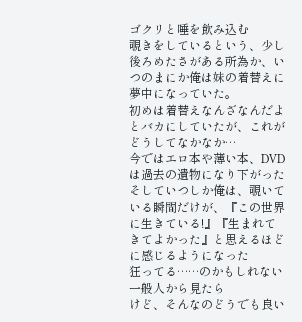ゴクリと唾を飲み込む
覗きをしているという、少し後ろめたさがある所為か、いつのまにか俺は妹の着替えに夢中になっていた。
初めは着替えなんざなんだよとバカにしていたが、これがどうしてなかなか…
今ではエロ本や薄い本、DVDは過去の遺物になり下がった
そしていつしか俺は、覗いている瞬間だけが、『この世界に生きている!』『生まれてきてよかった』と思えるほどに感じるようになった
狂ってる……のかもしれない
一般人から見たら
けど、そんなのどうでも良い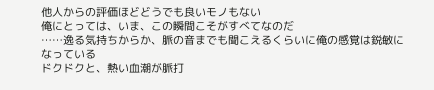他人からの評価ほどどうでも良いモノもない
俺にとっては、いま、この瞬間こそがすべてなのだ
……逸る気持ちからか、脈の音までも聞こえるくらいに俺の感覚は鋭敏になっている
ドクドクと、熱い血潮が脈打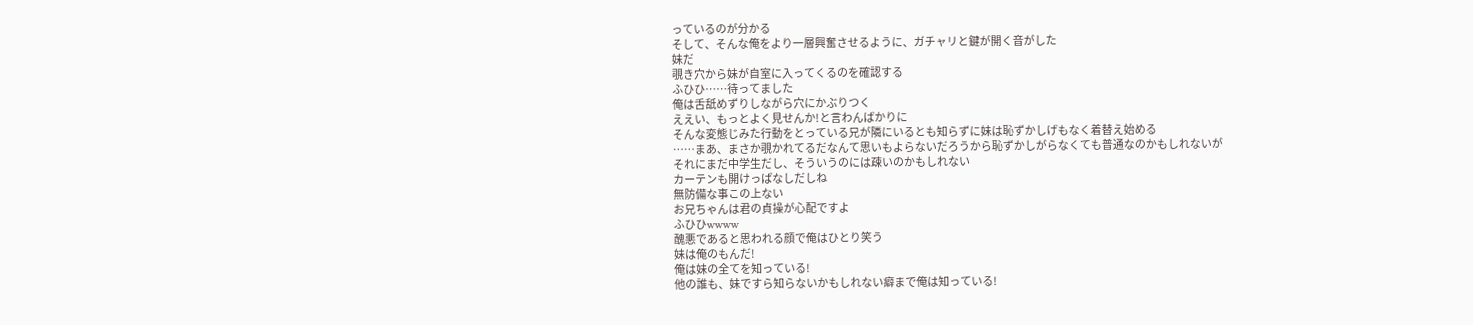っているのが分かる
そして、そんな俺をより一層興奮させるように、ガチャリと鍵が開く音がした
妹だ
覗き穴から妹が自室に入ってくるのを確認する
ふひひ……待ってました
俺は舌舐めずりしながら穴にかぶりつく
ええい、もっとよく見せんか!と言わんばかりに
そんな変態じみた行動をとっている兄が隣にいるとも知らずに妹は恥ずかしげもなく着替え始める
……まあ、まさか覗かれてるだなんて思いもよらないだろうから恥ずかしがらなくても普通なのかもしれないが
それにまだ中学生だし、そういうのには疎いのかもしれない
カーテンも開けっぱなしだしね
無防備な事この上ない
お兄ちゃんは君の貞操が心配ですよ
ふひひwwww
醜悪であると思われる顔で俺はひとり笑う
妹は俺のもんだ!
俺は妹の全てを知っている!
他の誰も、妹ですら知らないかもしれない癖まで俺は知っている!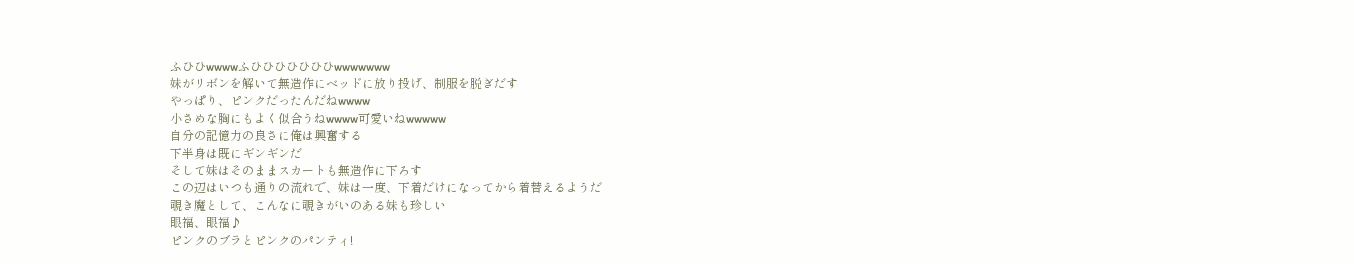ふひひwwwwふひひひひひひひwwwwwww
妹がリボンを解いて無造作にベッドに放り投げ、制服を脱ぎだす
やっぱり、ピンクだったんだねwwww
小さめな胸にもよく似合うねwwww可愛いねwwwww
自分の記憶力の良さに俺は興奮する
下半身は既にギンギンだ
そして妹はそのままスカートも無造作に下ろす
この辺はいつも通りの流れで、妹は一度、下着だけになってから着替えるようだ
覗き魔として、こんなに覗きがいのある妹も珍しい
眼福、眼福♪
ピンクのブラとピンクのパンティ!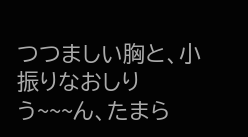つつましい胸と、小振りなおしり
う~~~ん、たまら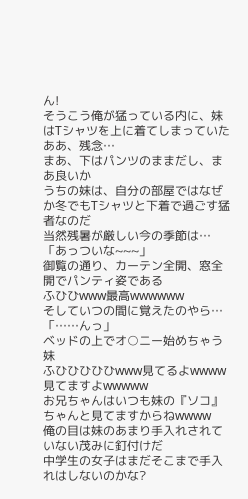ん!
そうこう俺が猛っている内に、妹はTシャツを上に着てしまっていた
ああ、残念…
まあ、下はパンツのままだし、まあ良いか
うちの妹は、自分の部屋ではなぜか冬でもTシャツと下着で過ごす猛者なのだ
当然残暑が厳しい今の季節は…
「あっついな~~~」
御覧の通り、カーテン全開、窓全開でパンティ姿である
ふひひwww最高wwwwww
そしていつの間に覚えたのやら…
「……んっ」
ベッドの上でオ○ニー始めちゃう妹
ふひひひひひwww見てるよwwww見てますよwwwww
お兄ちゃんはいつも妹の『ソコ』ちゃんと見てますからねwwww
俺の目は妹のあまり手入れされていない茂みに釘付けだ
中学生の女子はまだそこまで手入れはしないのかな?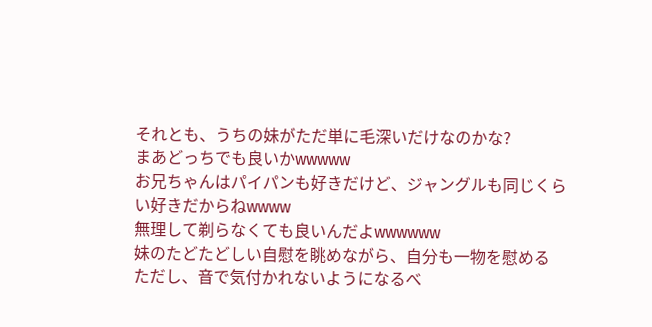それとも、うちの妹がただ単に毛深いだけなのかな?
まあどっちでも良いかwwwww
お兄ちゃんはパイパンも好きだけど、ジャングルも同じくらい好きだからねwwww
無理して剃らなくても良いんだよwwwwww
妹のたどたどしい自慰を眺めながら、自分も一物を慰める
ただし、音で気付かれないようになるべ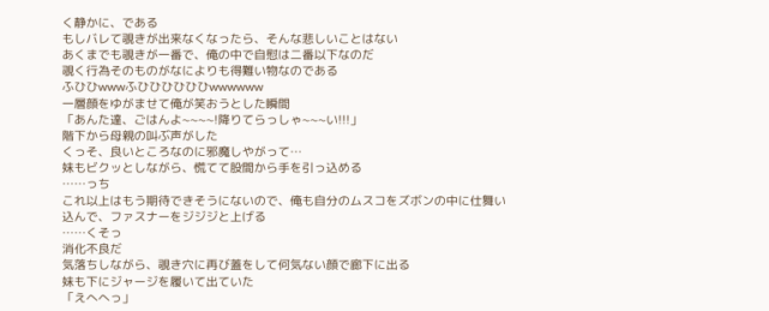く静かに、である
もしバレて覗きが出来なくなったら、そんな悲しいことはない
あくまでも覗きが一番で、俺の中で自慰は二番以下なのだ
覗く行為そのものがなによりも得難い物なのである
ふひひwwwふひひひひひひwwwwww
一層顔をゆがませて俺が笑おうとした瞬間
「あんた達、ごはんよ~~~~!降りてらっしゃ~~~い!!!」
階下から母親の叫ぶ声がした
くっそ、良いところなのに邪魔しやがって…
妹もビクッとしながら、慌てて股間から手を引っ込める
……っち
これ以上はもう期待できそうにないので、俺も自分のムスコをズボンの中に仕舞い込んで、ファスナーをジジジと上げる
……くそっ
消化不良だ
気落ちしながら、覗き穴に再び蓋をして何気ない顔で廊下に出る
妹も下にジャージを履いて出ていた
「えへへっ」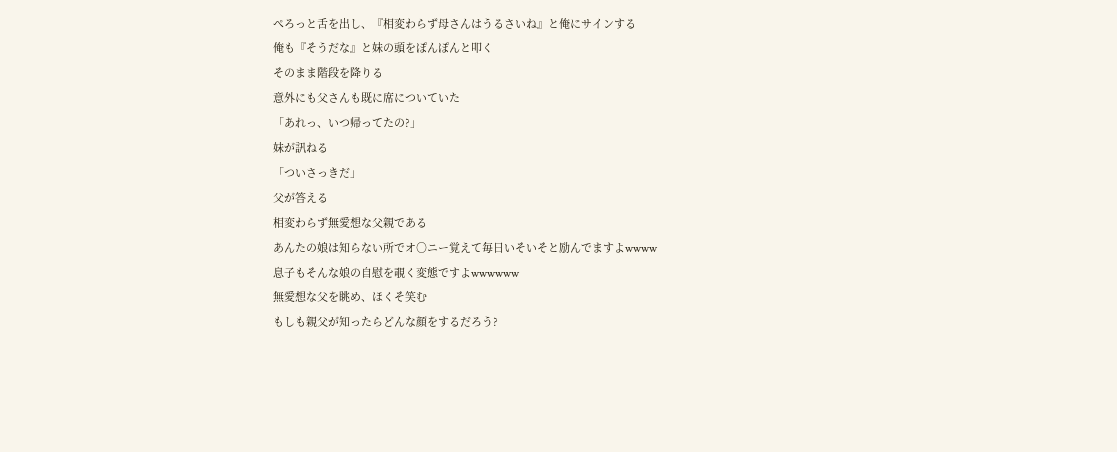ぺろっと舌を出し、『相変わらず母さんはうるさいね』と俺にサインする
俺も『そうだな』と妹の頭をぽんぽんと叩く
そのまま階段を降りる
意外にも父さんも既に席についていた
「あれっ、いつ帰ってたの?」
妹が訊ねる
「ついさっきだ」
父が答える
相変わらず無愛想な父親である
あんたの娘は知らない所でオ○ニー覚えて毎日いそいそと励んでますよwwww
息子もそんな娘の自慰を覗く変態ですよwwwwww
無愛想な父を眺め、ほくそ笑む
もしも親父が知ったらどんな顔をするだろう?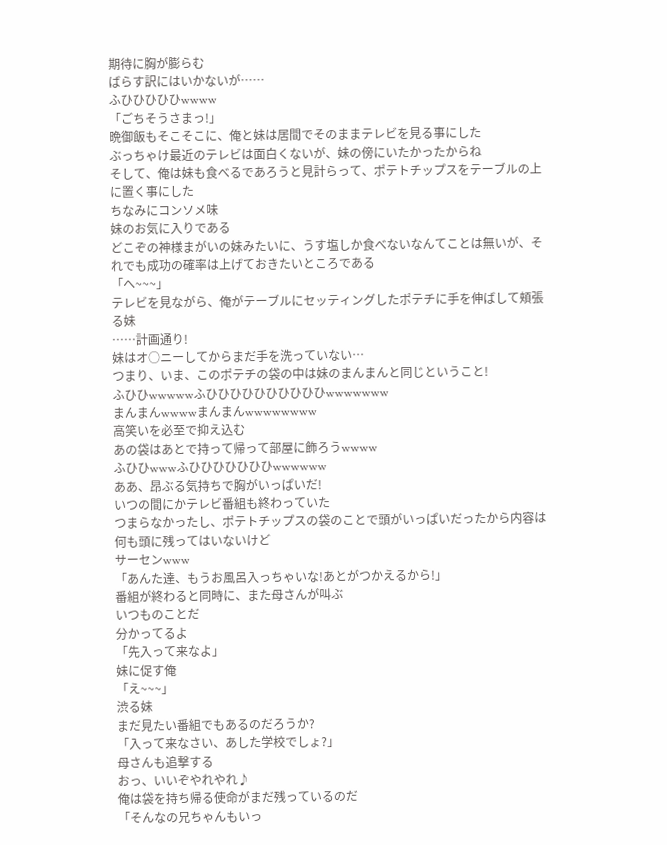期待に胸が膨らむ
ばらす訳にはいかないが……
ふひひひひひwwww
「ごちそうさまっ!」
晩御飯もそこそこに、俺と妹は居間でそのままテレビを見る事にした
ぶっちゃけ最近のテレビは面白くないが、妹の傍にいたかったからね
そして、俺は妹も食べるであろうと見計らって、ポテトチップスをテーブルの上に置く事にした
ちなみにコンソメ味
妹のお気に入りである
どこぞの神様まがいの妹みたいに、うす塩しか食べないなんてことは無いが、それでも成功の確率は上げておきたいところである
「へ~~~」
テレビを見ながら、俺がテーブルにセッティングしたポテチに手を伸ばして頬張る妹
……計画通り!
妹はオ○ニーしてからまだ手を洗っていない…
つまり、いま、このポテチの袋の中は妹のまんまんと同じということ!
ふひひwwwwwふひひひひひひひひひひwwwwwww
まんまんwwwwまんまんwwwwwwww
高笑いを必至で抑え込む
あの袋はあとで持って帰って部屋に飾ろうwwww
ふひひwwwふひひひひひひひwwwwww
ああ、昂ぶる気持ちで胸がいっぱいだ!
いつの間にかテレビ番組も終わっていた
つまらなかったし、ポテトチップスの袋のことで頭がいっぱいだったから内容は何も頭に残ってはいないけど
サーセンwww
「あんた達、もうお風呂入っちゃいな!あとがつかえるから!」
番組が終わると同時に、また母さんが叫ぶ
いつものことだ
分かってるよ
「先入って来なよ」
妹に促す俺
「え~~~」
渋る妹
まだ見たい番組でもあるのだろうか?
「入って来なさい、あした学校でしょ?」
母さんも追撃する
おっ、いいぞやれやれ♪
俺は袋を持ち帰る使命がまだ残っているのだ
「そんなの兄ちゃんもいっ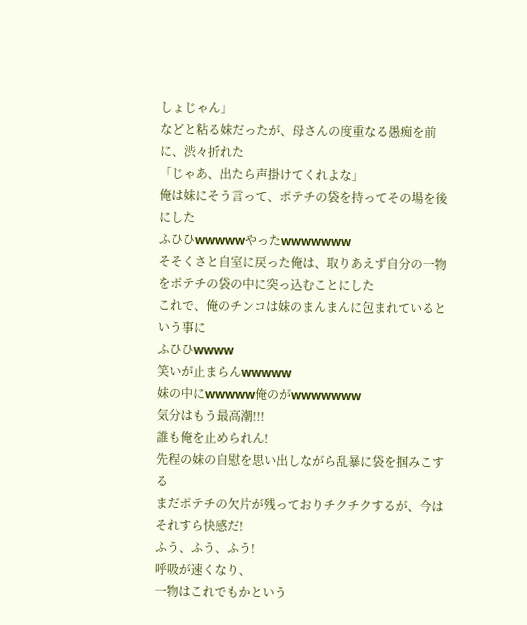しょじゃん」
などと粘る妹だったが、母さんの度重なる愚痴を前に、渋々折れた
「じゃあ、出たら声掛けてくれよな」
俺は妹にそう言って、ポテチの袋を持ってその場を後にした
ふひひwwwwwやったwwwwwww
そそくさと自室に戻った俺は、取りあえず自分の一物をポテチの袋の中に突っ込むことにした
これで、俺のチンコは妹のまんまんに包まれているという事に
ふひひwwww
笑いが止まらんwwwww
妹の中にwwwww俺のがwwwwwww
気分はもう最高潮!!!
誰も俺を止められん!
先程の妹の自慰を思い出しながら乱暴に袋を掴みこする
まだポテチの欠片が残っておりチクチクするが、今はそれすら快感だ!
ふう、ふう、ふう!
呼吸が速くなり、
一物はこれでもかという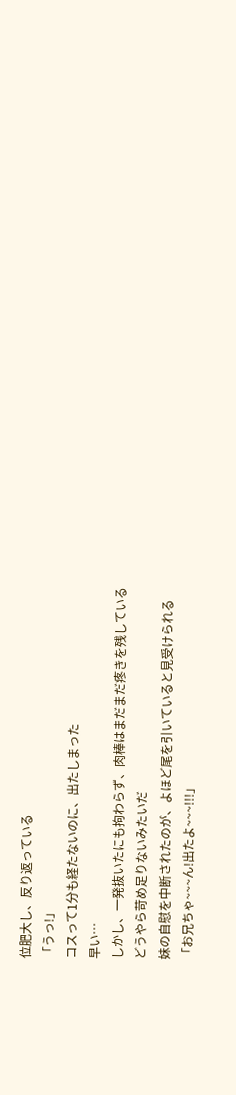位肥大し、反り返っている
「うっ!」
コスって1分も経たないのに、出たしまった
早い…
しかし、一発抜いたにも拘わらず、肉棒はまだまだ疼きを残している
どうやら苛め足りないみたいだ
妹の自慰を中断されたのが、よほど尾を引いていると見受けられる
「お兄ちゃ~~~ん!出たよ~~~!!!」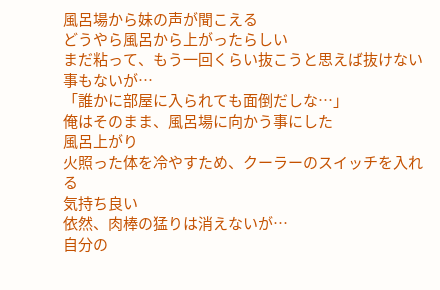風呂場から妹の声が聞こえる
どうやら風呂から上がったらしい
まだ粘って、もう一回くらい抜こうと思えば抜けない事もないが…
「誰かに部屋に入られても面倒だしな…」
俺はそのまま、風呂場に向かう事にした
風呂上がり
火照った体を冷やすため、クーラーのスイッチを入れる
気持ち良い
依然、肉棒の猛りは消えないが…
自分の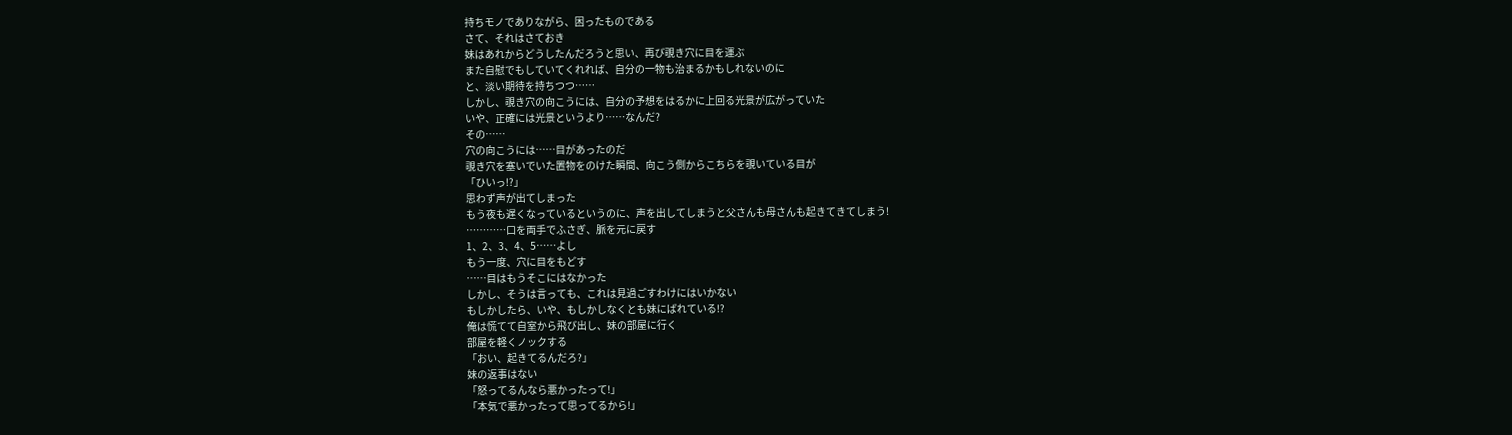持ちモノでありながら、困ったものである
さて、それはさておき
妹はあれからどうしたんだろうと思い、再び覗き穴に目を運ぶ
また自慰でもしていてくれれば、自分の一物も治まるかもしれないのに
と、淡い期待を持ちつつ……
しかし、覗き穴の向こうには、自分の予想をはるかに上回る光景が広がっていた
いや、正確には光景というより……なんだ?
その……
穴の向こうには……目があったのだ
覗き穴を塞いでいた置物をのけた瞬間、向こう側からこちらを覗いている目が
「ひいっ!?」
思わず声が出てしまった
もう夜も遅くなっているというのに、声を出してしまうと父さんも母さんも起きてきてしまう!
…………口を両手でふさぎ、脈を元に戻す
1、2、3、4、5……よし
もう一度、穴に目をもどす
……目はもうそこにはなかった
しかし、そうは言っても、これは見過ごすわけにはいかない
もしかしたら、いや、もしかしなくとも妹にばれている!?
俺は慌てて自室から飛び出し、妹の部屋に行く
部屋を軽くノックする
「おい、起きてるんだろ?」
妹の返事はない
「怒ってるんなら悪かったって!」
「本気で悪かったって思ってるから!」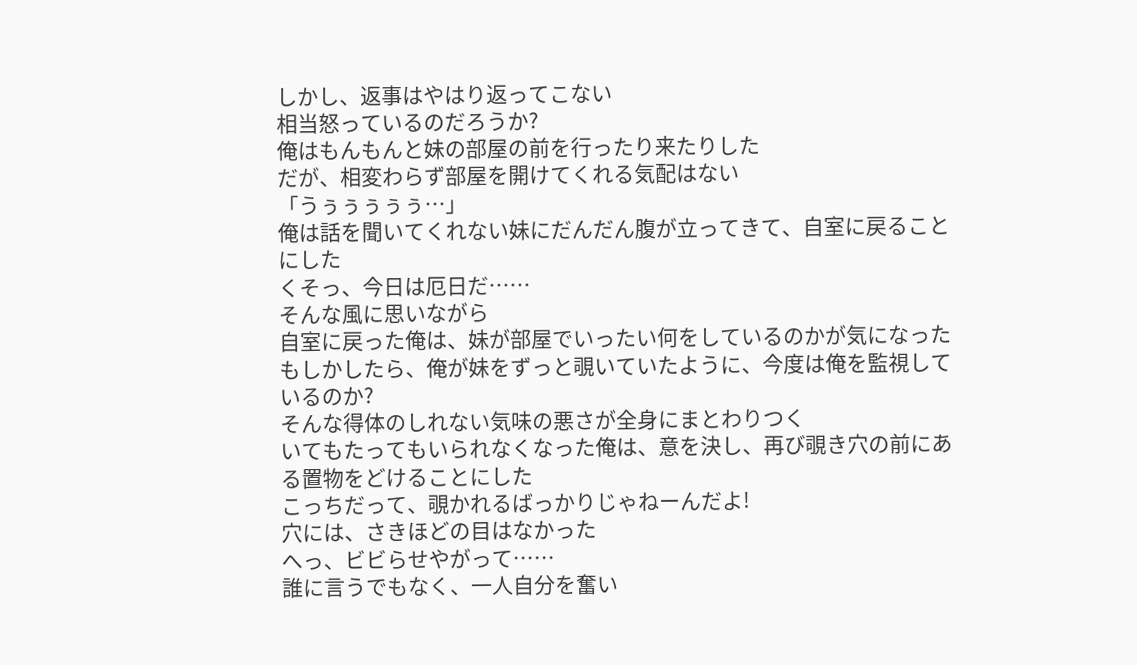しかし、返事はやはり返ってこない
相当怒っているのだろうか?
俺はもんもんと妹の部屋の前を行ったり来たりした
だが、相変わらず部屋を開けてくれる気配はない
「うぅぅぅぅぅ…」
俺は話を聞いてくれない妹にだんだん腹が立ってきて、自室に戻ることにした
くそっ、今日は厄日だ……
そんな風に思いながら
自室に戻った俺は、妹が部屋でいったい何をしているのかが気になった
もしかしたら、俺が妹をずっと覗いていたように、今度は俺を監視しているのか?
そんな得体のしれない気味の悪さが全身にまとわりつく
いてもたってもいられなくなった俺は、意を決し、再び覗き穴の前にある置物をどけることにした
こっちだって、覗かれるばっかりじゃねーんだよ!
穴には、さきほどの目はなかった
へっ、ビビらせやがって……
誰に言うでもなく、一人自分を奮い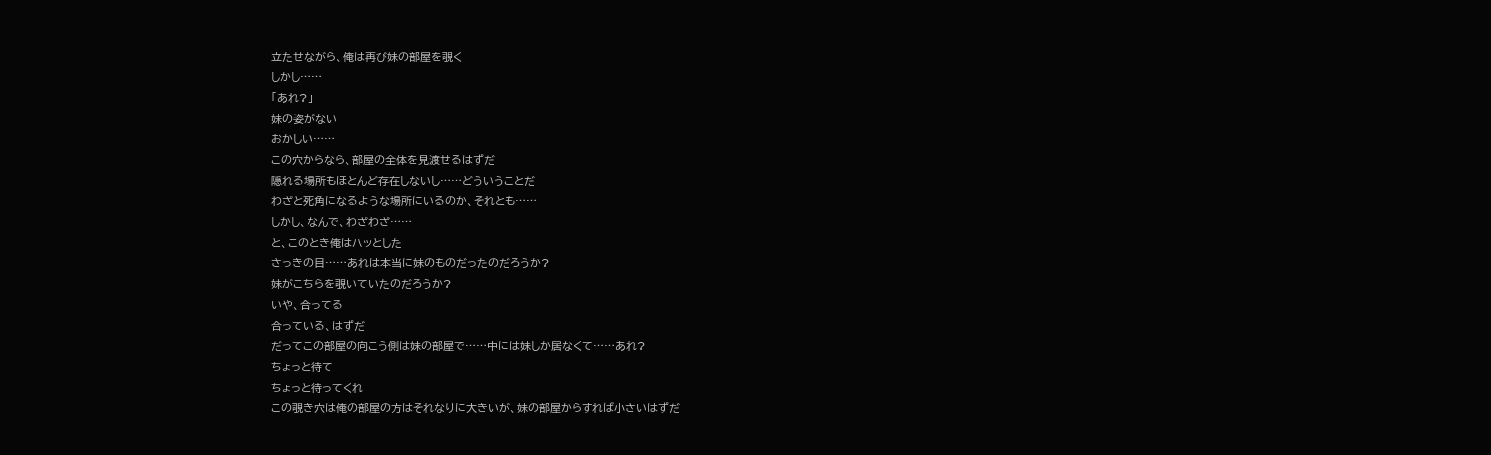立たせながら、俺は再び妹の部屋を覗く
しかし……
「あれ?」
妹の姿がない
おかしい……
この穴からなら、部屋の全体を見渡せるはずだ
隠れる場所もほとんど存在しないし……どういうことだ
わざと死角になるような場所にいるのか、それとも……
しかし、なんで、わざわざ……
と、このとき俺はハッとした
さっきの目……あれは本当に妹のものだったのだろうか?
妹がこちらを覗いていたのだろうか?
いや、合ってる
合っている、はずだ
だってこの部屋の向こう側は妹の部屋で……中には妹しか居なくて……あれ?
ちょっと待て
ちょっと待ってくれ
この覗き穴は俺の部屋の方はそれなりに大きいが、妹の部屋からすれば小さいはずだ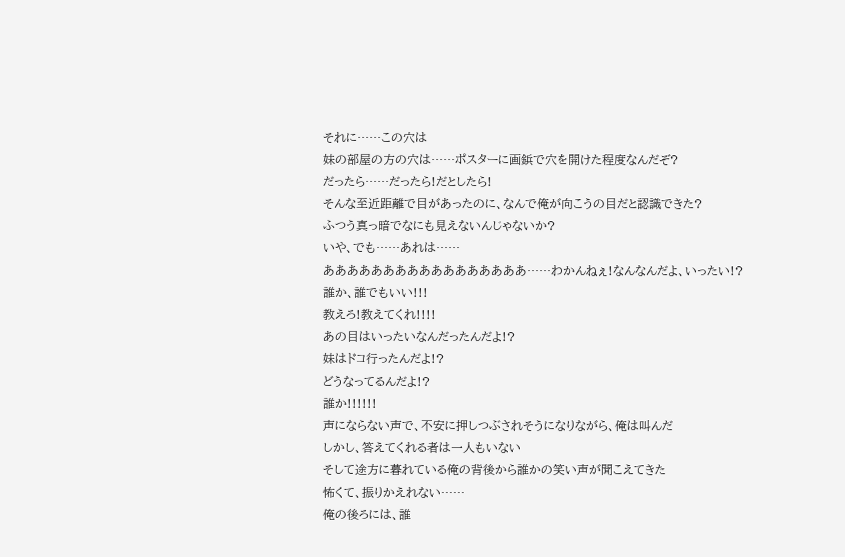それに……この穴は
妹の部屋の方の穴は……ポスターに画鋲で穴を開けた程度なんだぞ?
だったら……だったら!だとしたら!
そんな至近距離で目があったのに、なんで俺が向こうの目だと認識できた?
ふつう真っ暗でなにも見えないんじゃないか?
いや、でも……あれは……
あああああああああああああああああ……わかんねぇ!なんなんだよ、いったい!?
誰か、誰でもいい!!!
教えろ!教えてくれ!!!!
あの目はいったいなんだったんだよ!?
妹はドコ行ったんだよ!?
どうなってるんだよ!?
誰か!!!!!!
声にならない声で、不安に押しつぶされそうになりながら、俺は叫んだ
しかし、答えてくれる者は一人もいない
そして途方に暮れている俺の背後から誰かの笑い声が聞こえてきた
怖くて、振りかえれない……
俺の後ろには、誰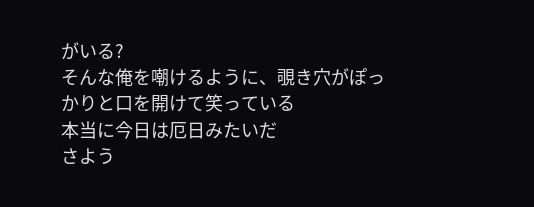がいる?
そんな俺を嘲けるように、覗き穴がぽっかりと口を開けて笑っている
本当に今日は厄日みたいだ
さよう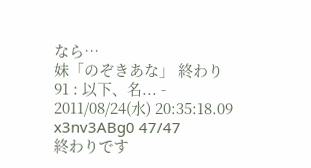なら…
妹「のぞきあな」 終わり
91 : 以下、名... - 2011/08/24(水) 20:35:18.09 x3nv3ABg0 47/47
終わりです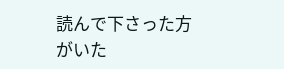読んで下さった方がいた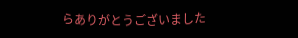らありがとうございました